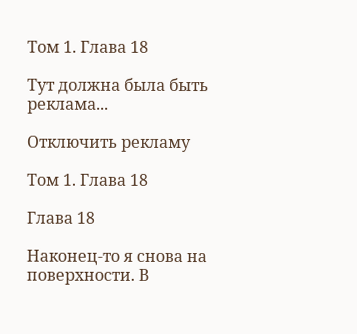Том 1. Глава 18

Тут должна была быть реклама...

Отключить рекламу

Том 1. Глава 18

Глава 18

Наконец-то я снова на поверхности. В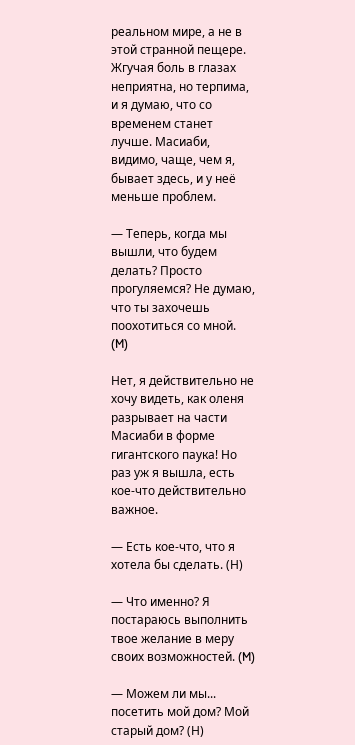реальном мире, а не в этой странной пещере. Жгучая боль в глазах неприятна, но терпима, и я думаю, что со временем станет лучше. Масиаби, видимо, чаще, чем я, бывает здесь, и у неё меньше проблем.

— Теперь, когда мы вышли, что будем делать? Просто прогуляемся? Не думаю, что ты захочешь поохотиться со мной. (M)

Нет, я действительно не хочу видеть, как оленя разрывает на части Масиаби в форме гигантского паука! Но раз уж я вышла, есть кое-что действительно важное.

— Есть кое-что, что я хотела бы сделать. (Н)

— Что именно? Я постараюсь выполнить твое желание в меру своих возможностей. (M)

— Можем ли мы... посетить мой дом? Мой старый дом? (Н)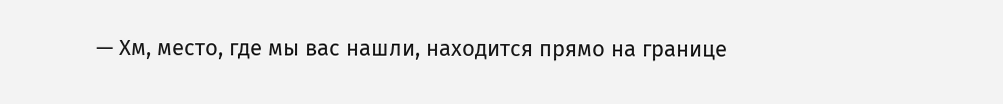— Хм, место, где мы вас нашли, находится прямо на границе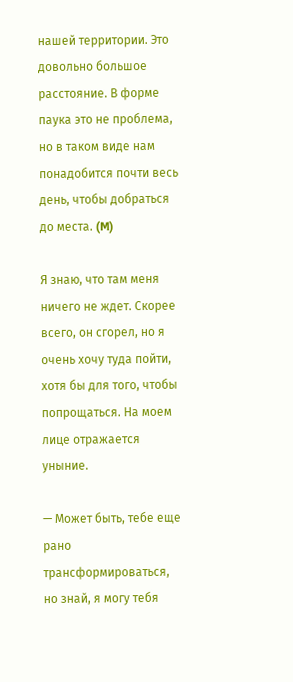нашей территории. Это довольно большое расстояние. В форме паука это не проблема, но в таком виде нам понадобится почти весь день, чтобы добраться до места. (M)

Я знаю, что там меня ничего не ждет. Скорее всего, он сгорел, но я очень хочу туда пойти, хотя бы для того, чтобы попрощаться. На моем лице отражается уныние.

— Может быть, тебе еще рано трансформироваться, но знай, я могу тебя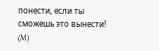понести, если ты сможешь это вынести! (M)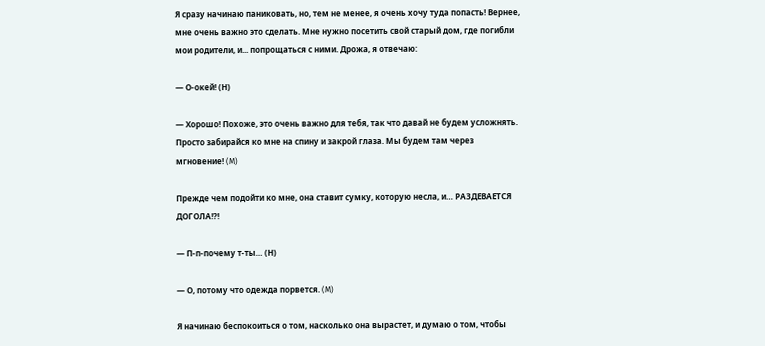Я сразу начинаю паниковать, но, тем не менее, я очень хочу туда попасть! Вернее, мне очень важно это сделать. Мне нужно посетить свой старый дом, где погибли мои родители, и... попрощаться с ними. Дрожа, я отвечаю:

— О-окей! (Н)

— Хорошо! Похоже, это очень важно для тебя, так что давай не будем усложнять. Просто забирайся ко мне на спину и закрой глаза. Мы будем там через мгновение! (M)

Прежде чем подойти ко мне, она ставит сумку, которую несла, и… РАЗДЕВАЕТСЯ ДОГОЛА!?!

— П-п-почему т-ты… (Н)

— О, потому что одежда порвется. (M)

Я начинаю беспокоиться о том, насколько она вырастет, и думаю о том, чтобы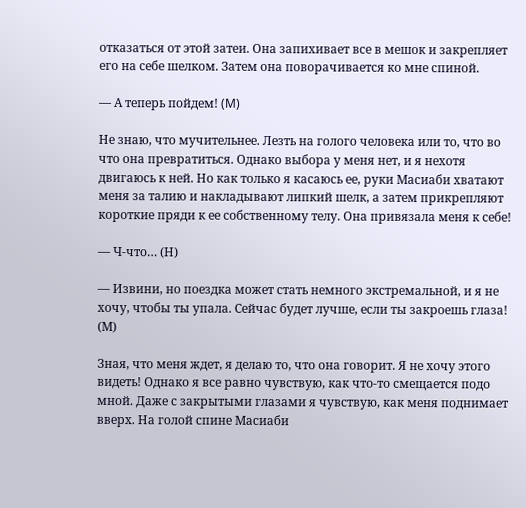отказаться от этой затеи. Она запихивает все в мешок и закрепляет его на себе шелком. Затем она поворачивается ко мне спиной.

— А теперь пойдем! (M)

Не знаю, что мучительнее. Лезть на голого человека или то, что во что она превратиться. Однако выбора у меня нет, и я нехотя двигаюсь к ней. Но как только я касаюсь ее, руки Масиаби хватают меня за талию и накладывают липкий шелк, а затем прикрепляют короткие пряди к ее собственному телу. Она привязала меня к себе!

— Ч-что… (Н)

— Извини, но поездка может стать немного экстремальной, и я не хочу, чтобы ты упала. Сейчас будет лучше, если ты закроешь глаза! (М)

Зная, что меня ждет, я делаю то, что она говорит. Я не хочу этого видеть! Однако я все равно чувствую, как что-то смещается подо мной. Даже с закрытыми глазами я чувствую, как меня поднимает вверх. На голой спине Масиаби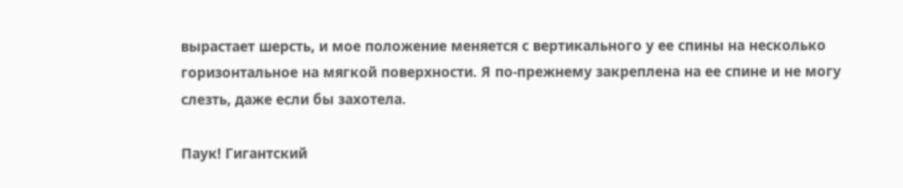вырастает шерсть, и мое положение меняется с вертикального у ее спины на несколько горизонтальное на мягкой поверхности. Я по-прежнему закреплена на ее спине и не могу слезть, даже если бы захотела.

Паук! Гигантский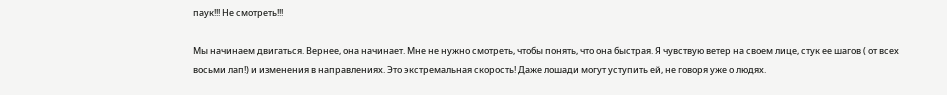паук!!! Не смотреть!!!

Мы начинаем двигаться. Вернее, она начинает. Мне не нужно смотреть, чтобы понять, что она быстрая. Я чувствую ветер на своем лице, стук ее шагов ( от всех восьми лап!) и изменения в направлениях. Это экстремальная скорость! Даже лошади могут уступить ей, не говоря уже о людях.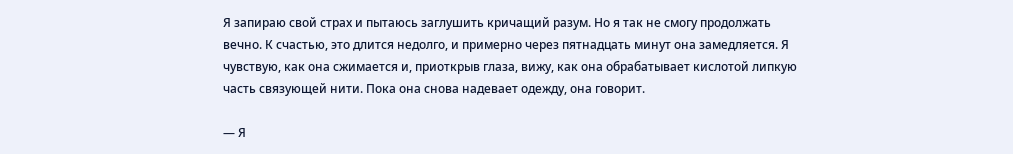Я запираю свой страх и пытаюсь заглушить кричащий разум. Но я так не смогу продолжать вечно. К счастью, это длится недолго, и примерно через пятнадцать минут она замедляется. Я чувствую, как она сжимается и, приоткрыв глаза, вижу, как она обрабатывает кислотой липкую часть связующей нити. Пока она снова надевает одежду, она говорит.

— Я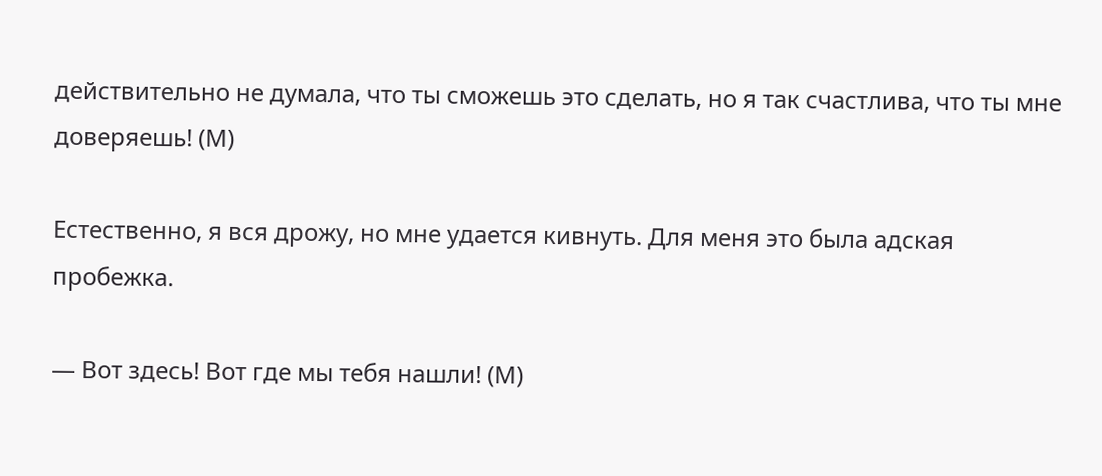действительно не думала, что ты сможешь это сделать, но я так счастлива, что ты мне доверяешь! (M)

Естественно, я вся дрожу, но мне удается кивнуть. Для меня это была адская пробежка.

— Вот здесь! Вот где мы тебя нашли! (M)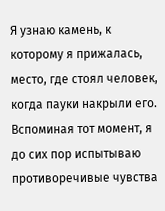Я узнаю камень, к которому я прижалась, место, где стоял человек, когда пауки накрыли его. Вспоминая тот момент, я до сих пор испытываю противоречивые чувства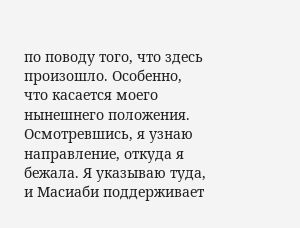по поводу того, что здесь произошло. Особенно, что касается моего нынешнего положения. Осмотревшись, я узнаю направление, откуда я бежала. Я указываю туда, и Масиаби поддерживает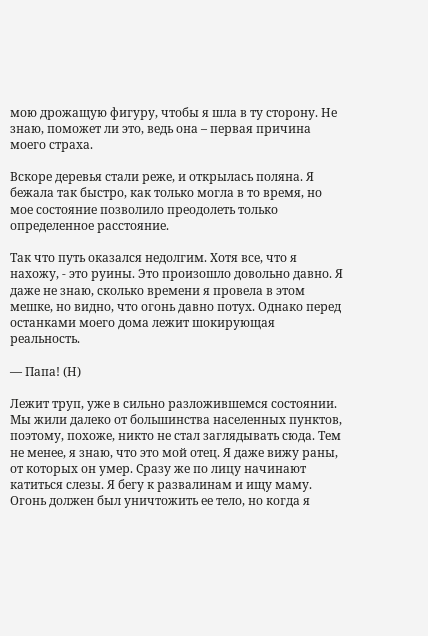мою дрожащую фигуру, чтобы я шла в ту сторону. Не знаю, поможет ли это, ведь она – первая причина моего страха.

Вскоре деревья стали реже, и открылась поляна. Я бежала так быстро, как только могла в то время, но мое состояние позволило преодолеть только определенное расстояние.

Так что путь оказался недолгим. Хотя все, что я нахожу, - это руины. Это произошло довольно давно. Я даже не знаю, сколько времени я провела в этом мешке, но видно, что огонь давно потух. Однако перед останками моего дома лежит шокирующая реальность.

— Папа! (Н)

Лежит труп, уже в сильно разложившемся состоянии. Мы жили далеко от большинства населенных пунктов, поэтому, похоже, никто не стал заглядывать сюда. Тем не менее, я знаю, что это мой отец. Я даже вижу раны, от которых он умер. Сразу же по лицу начинают катиться слезы. Я бегу к развалинам и ищу маму. Огонь должен был уничтожить ее тело, но когда я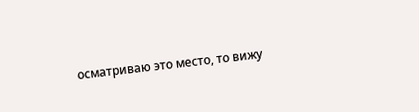осматриваю это место, то вижу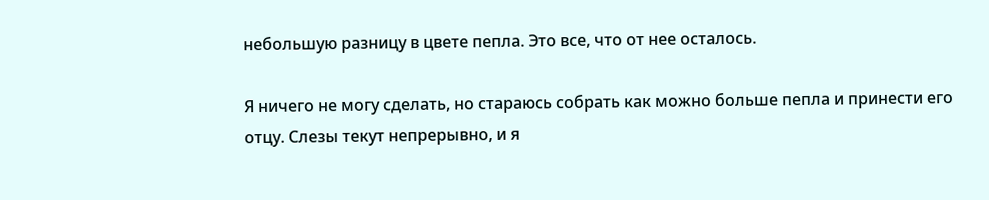небольшую разницу в цвете пепла. Это все, что от нее осталось.

Я ничего не могу сделать, но стараюсь собрать как можно больше пепла и принести его отцу. Слезы текут непрерывно, и я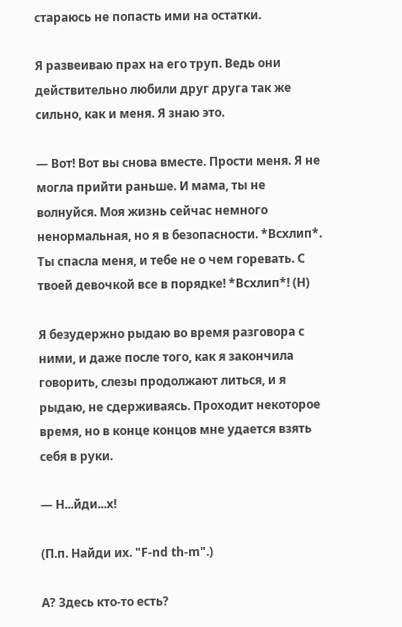стараюсь не попасть ими на остатки.

Я развеиваю прах на его труп. Ведь они действительно любили друг друга так же сильно, как и меня. Я знаю это.

— Вот! Вот вы снова вместе. Прости меня. Я не могла прийти раньше. И мама, ты не волнуйся. Моя жизнь сейчас немного ненормальная, но я в безопасности. *Всхлип*. Ты спасла меня, и тебе не о чем горевать. С твоей девочкой все в порядке! *Всхлип*! (Н)

Я безудержно рыдаю во время разговора с ними, и даже после того, как я закончила говорить, слезы продолжают литься, и я рыдаю, не сдерживаясь. Проходит некоторое время, но в конце концов мне удается взять себя в руки.

— Н...йди...х!

(П.п. Найди их. "F-nd th-m".)

А? Здесь кто-то есть?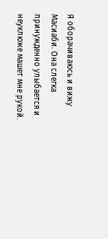Я оборачиваюсь и вижу Масиаби. Она слегка принужденно улыбается и неуклюже машет мне рукой.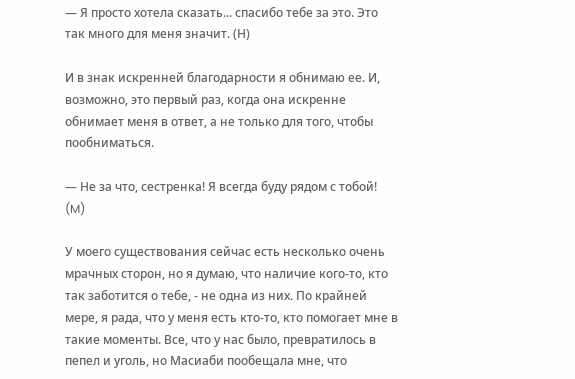— Я просто хотела сказать... спасибо тебе за это. Это так много для меня значит. (Н)

И в знак искренней благодарности я обнимаю ее. И, возможно, это первый раз, когда она искренне обнимает меня в ответ, а не только для того, чтобы пообниматься.

— Не за что, сестренка! Я всегда буду рядом с тобой! (M)

У моего существования сейчас есть несколько очень мрачных сторон, но я думаю, что наличие кого-то, кто так заботится о тебе, - не одна из них. По крайней мере, я рада, что у меня есть кто-то, кто помогает мне в такие моменты. Все, что у нас было, превратилось в пепел и уголь, но Масиаби пообещала мне, что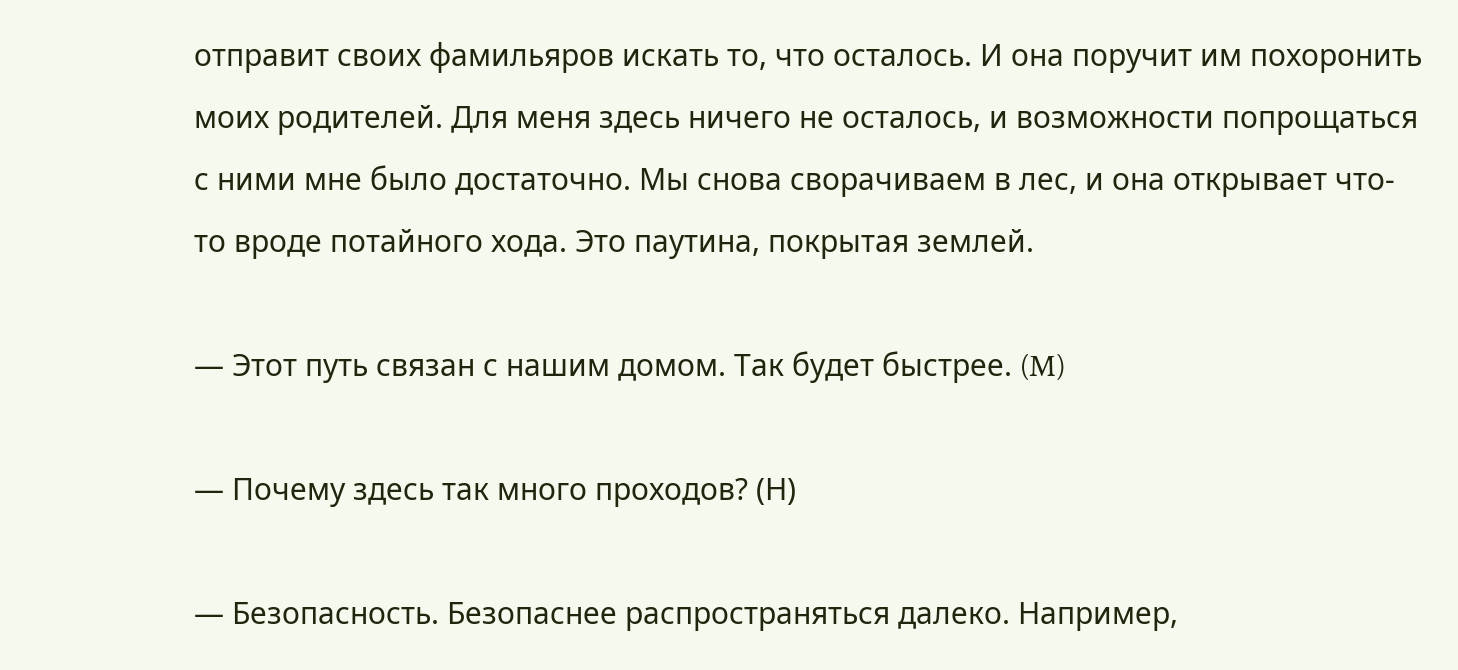отправит своих фамильяров искать то, что осталось. И она поручит им похоронить моих родителей. Для меня здесь ничего не осталось, и возможности попрощаться с ними мне было достаточно. Мы снова сворачиваем в лес, и она открывает что-то вроде потайного хода. Это паутина, покрытая землей.

— Этот путь связан с нашим домом. Так будет быстрее. (M)

— Почему здесь так много проходов? (Н)

— Безопасность. Безопаснее распространяться далеко. Например,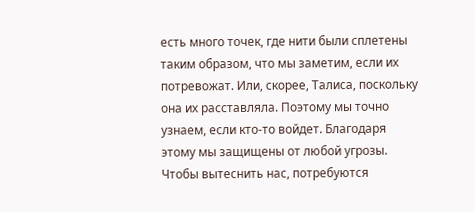есть много точек, где нити были сплетены таким образом, что мы заметим, если их потревожат. Или, скорее, Талиса, поскольку она их расставляла. Поэтому мы точно узнаем, если кто-то войдет. Благодаря этому мы защищены от любой угрозы. Чтобы вытеснить нас, потребуются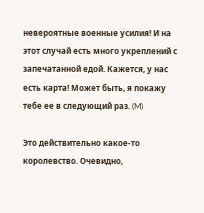невероятные военные усилия! И на этот случай есть много укреплений с запечатанной едой. Кажется, у нас есть карта! Может быть, я покажу тебе ее в следующий раз. (M)

Это действительно какое-то королевство. Очевидно,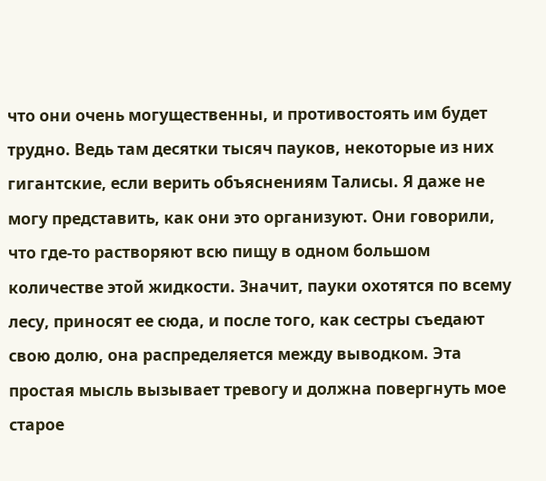что они очень могущественны, и противостоять им будет трудно. Ведь там десятки тысяч пауков, некоторые из них гигантские, если верить объяснениям Талисы. Я даже не могу представить, как они это организуют. Они говорили, что где-то растворяют всю пищу в одном большом количестве этой жидкости. Значит, пауки охотятся по всему лесу, приносят ее сюда, и после того, как сестры съедают свою долю, она распределяется между выводком. Эта простая мысль вызывает тревогу и должна повергнуть мое старое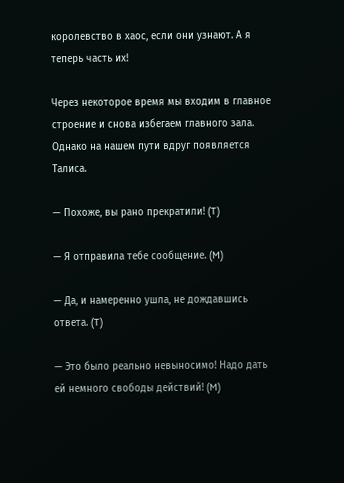королевство в хаос, если они узнают. А я теперь часть их!

Через некоторое время мы входим в главное строение и снова избегаем главного зала. Однако на нашем пути вдруг появляется Талиса.

— Похоже, вы рано прекратили! (T)

— Я отправила тебе сообщение. (M)

— Да, и намеренно ушла, не дождавшись ответа. (T)

— Это было реально невыносимо! Надо дать ей немного свободы действий! (M)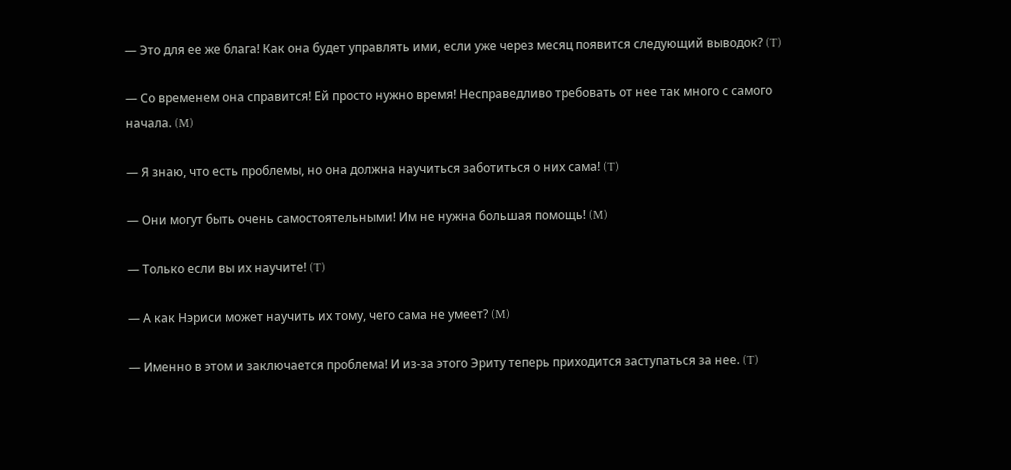— Это для ее же блага! Как она будет управлять ими, если уже через месяц появится следующий выводок? (T)

— Со временем она справится! Ей просто нужно время! Несправедливо требовать от нее так много с самого начала. (M)

— Я знаю, что есть проблемы, но она должна научиться заботиться о них сама! (T)

— Они могут быть очень самостоятельными! Им не нужна большая помощь! (M)

— Только если вы их научите! (T)

— А как Нэриси может научить их тому, чего сама не умеет? (M)

— Именно в этом и заключается проблема! И из-за этого Эриту теперь приходится заступаться за нее. (T)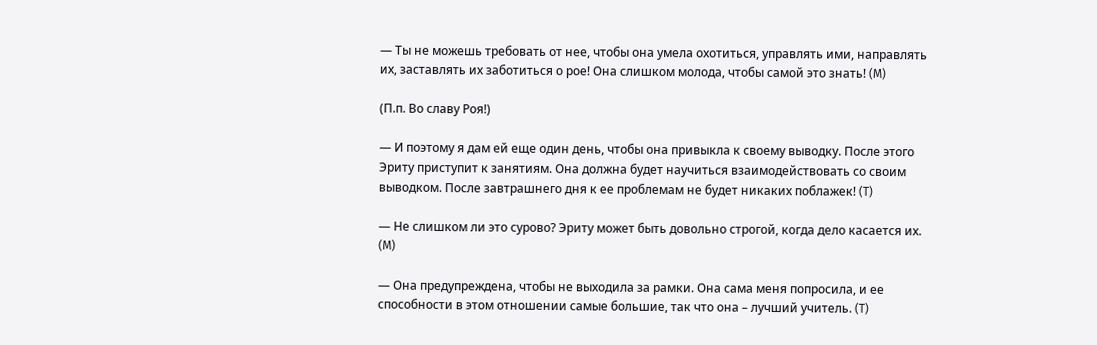— Ты не можешь требовать от нее, чтобы она умела охотиться, управлять ими, направлять их, заставлять их заботиться о рое! Она слишком молода, чтобы самой это знать! (M)

(П.п. Во славу Роя!)

— И поэтому я дам ей еще один день, чтобы она привыкла к своему выводку. После этого Эриту приступит к занятиям. Она должна будет научиться взаимодействовать со своим выводком. После завтрашнего дня к ее проблемам не будет никаких поблажек! (T)

— Не слишком ли это сурово? Эриту может быть довольно строгой, когда дело касается их. (M)

— Она предупреждена, чтобы не выходила за рамки. Она сама меня попросила, и ее способности в этом отношении самые большие, так что она – лучший учитель. (T)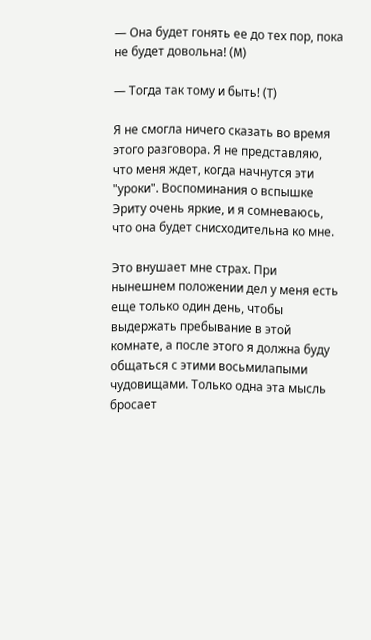— Она будет гонять ее до тех пор, пока не будет довольна! (M)

— Тогда так тому и быть! (T)

Я не смогла ничего сказать во время этого разговора. Я не представляю, что меня ждет, когда начнутся эти "уроки". Воспоминания о вспышке Эриту очень яркие, и я сомневаюсь, что она будет снисходительна ко мне.

Это внушает мне страх. При нынешнем положении дел у меня есть еще только один день, чтобы выдержать пребывание в этой комнате, а после этого я должна буду общаться с этими восьмилапыми чудовищами. Только одна эта мысль бросает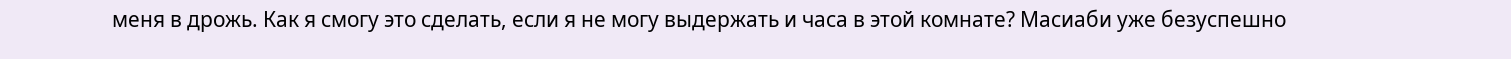меня в дрожь. Как я смогу это сделать, если я не могу выдержать и часа в этой комнате? Масиаби уже безуспешно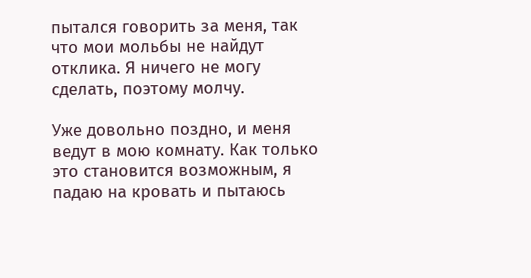пытался говорить за меня, так что мои мольбы не найдут отклика. Я ничего не могу сделать, поэтому молчу.

Уже довольно поздно, и меня ведут в мою комнату. Как только это становится возможным, я падаю на кровать и пытаюсь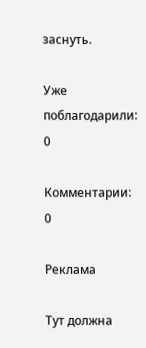заснуть.

Уже поблагодарили: 0

Комментарии: 0

Реклама

Тут должна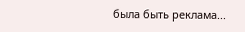была быть реклама...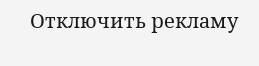Отключить рекламу